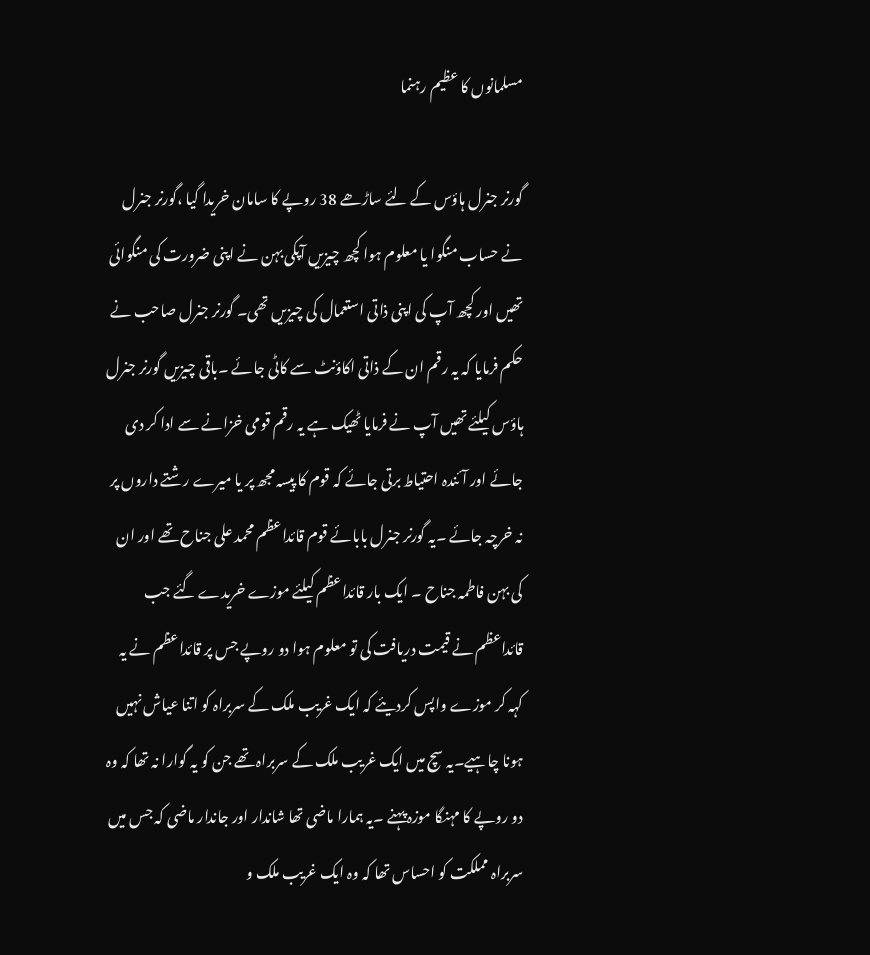مسلمانوں کا عظیم رہنما

گورنر جنرل ہاؤس کے لئے ساڑھے 38 روپے کا سامان خریدا گیا ،گورنر جنرل نے حساب منگوا یا معلوم ہوا کچھ چیزیں آپکی بہن نے اپنی ضرورت کی منگوائی تھیں اور کچھ آپ کی اپنی ذاتی استعمال کی چیزیں تھی۔ گورنر جنرل صاحب نے حکم فرمایا کہ یہ رقم ان کے ذاتی اکاؤنٹ سے کاٹی جائے ۔باقی چیزیں گورنر جنرل ہاؤس کیلئے تھیں آپ نے فرمایا ٹھیک ہے یہ رقم قومی خزانے سے ادا کر دی جائے اور آئندہ احتیاط برتی جائے کہ قوم کا پیسہ مجھ پر یا میرے رشتے داروں پر نہ خرچہ جائے ۔یہ گورنر جنرل بابائے قوم قائداعظم محمد علی جناح تھے اور ان کی بہن فاطمہ جناح ۔ ایک بار قائداعظم کیلئے موزے خریدے گئے جب قائداعظم نے قیمت دریافت کی تو معلوم ہوا دو روپے جس پر قائداعظم نے یہ کہہ کر موزے واپس کردیئے کہ ایک غریب ملک کے سربراہ کو اتنا عیاش نہیں ہونا چاہیے۔یہ سچ میں ایک غریب ملک کے سربراہ تھے جن کو یہ گوارا نہ تھا کہ وہ دو روپے کا مہنگا موزہ پہنے ۔یہ ہمارا ماضی تھا شاندار اور جاندار ماضی کہ جس میں سربراہ مملکت کو احساس تھا کہ وہ ایک غریب ملک و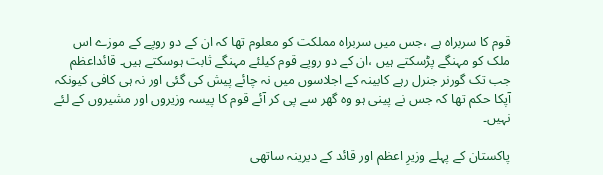قوم کا سربراہ ہے ،جس میں سربراہ مملکت کو معلوم تھا کہ ان کے دو روپے کے موزے اس ملک کو مہنگے پڑسکتے ہیں ،ان کے دو روپے قوم کیلئے مہنگے ثابت ہوسکتے ہیں۔ قائداعظم جب تک گورنر جنرل رہے کابینہ کے اجلاسوں میں نہ چائے پیش کی گئی اور نہ ہی کافی کیونکہ آپکا حکم تھا کہ جس نے پینی ہو وہ گھر سے پی کر آئے قوم کا پیسہ وزیروں اور مشیروں کے لئے نہیں۔

پاکستان کے پہلے وزیرِ اعظم اور قائد کے دیرینہ ساتھی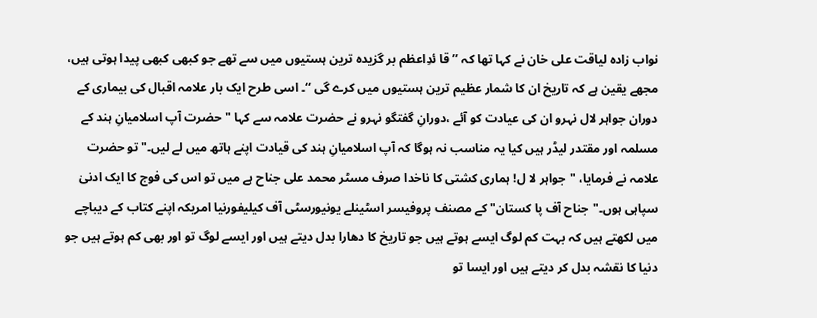نواب زادہ لیاقت علی خان نے کہا تھا کہ ’’ قا ئدِاعظم بر گزیدہ ترین ہستیوں میں سے تھے جو کبھی کبھی پیدا ہوتی ہیں، مجھے یقین ہے کہ تاریخ ان کا شمار عظیم ترین ہستیوں میں کرے گی ‘‘۔ اسی طرح ایک بار علامہ اقبال کی بیماری کے دوران جواہر لال نہرو ان کی عیادت کو آئے ،دورانِ گفتگو نہرو نے حضرت علامہ سے کہا "حضرت آپ اسلامیانِ ہند کے مسلمہ اور مقتدر لیڈر ہیں کیا یہ مناسب نہ ہوگا کہ آپ اسلامیانِ ہند کی قیادت اپنے ہاتھ میں لے لیں۔" تو حضرت علامہ نے فرمایا، "جواہر لا ل! ہماری کشتی کا ناخدا صرف مسٹر محمد علی جناح ہے میں تو اس کی فوج کا ایک ادنیٰ سپاہی ہوں۔"جناح آف پا کستان" کے مصنف پروفیسر اسٹینلے یونیورسٹی آف کیلیفورنیا امریکہ اپنے کتاب کے دیباچے میں لکھتے ہیں کہ بہت کم لوگ ایسے ہوتے ہیں جو تاریخ کا دھارا بدل دیتے ہیں اور ایسے لوگ تو اور بھی کم ہوتے ہیں جو دنیا کا نقشہ بدل کر دیتے ہیں اور ایسا تو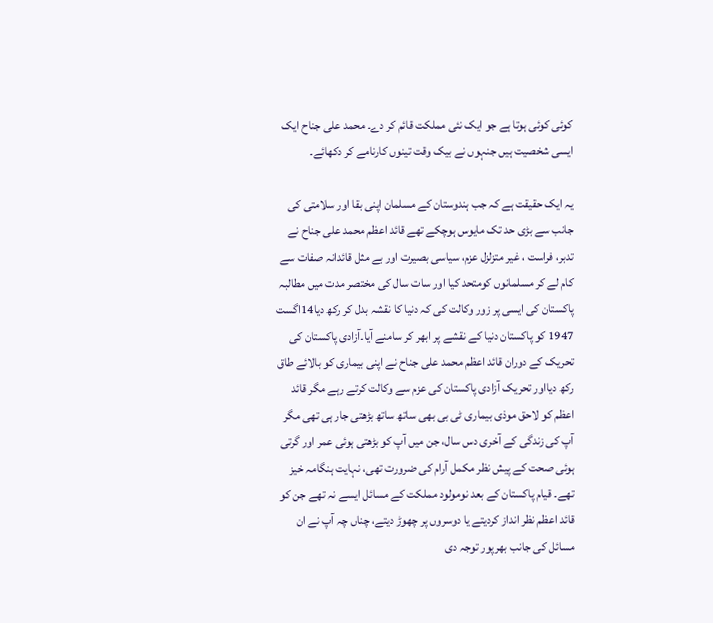کوئی کوئی ہوتا ہے جو ایک نئی مملکت قائم کر دے۔ محمد علی جناح ایک ایسی شخصیت ہیں جنہوں نے بیک وقت تینوں کارنامے کر دکھائے۔

یہ ایک حقیقت ہے کہ جب ہندوستان کے مسلمان اپنی بقا اور سلامتی کی جانب سے بڑی حد تک مایوس ہوچکے تھے قائد اعظم محمد علی جناح نے تدبر، فراست ، غیر متزلزل عزم، سیاسی بصیرت اور بے مثل قائدانہ صفات سے کام لے کر مسلمانوں کومتحد کیا اور سات سال کی مختصر مدت میں مطالبہ پاکستان کی ایسی پر زور وکالت کی کہ دنیا کا نقشہ بدل کر رکھ دیا14اگست 1947 کو پاکستان دنیا کے نقشے پر ابھر کر سامنے آیا۔آزادی پاکستان کی تحریک کے دوران قائد اعظم محمد علی جناح نے اپنی بیماری کو بالائے طاق رکھ دیااور تحریک آزادی پاکستان کی عزم سے وکالت کرتے رہے مگر قائد اعظم کو لاحق موذی بیماری ٹی بی بھی ساتھ ساتھ بڑھتی جار ہی تھی مگر آپ کی زندگی کے آخری دس سال، جن میں آپ کو بڑھتی ہوئی عمر اور گرتی ہوئی صحت کے پیش نظر مکمل آرام کی ضرورت تھی، نہایت ہنگامہ خیز تھے۔ قیام پاکستان کے بعد نومولود مملکت کے مسائل ایسے نہ تھے جن کو قائد اعظم نظر انداز کردیتے یا دوسروں پر چھوڑ دیتے، چناں چہ آپ نے ان مسائل کی جانب بھرپور توجہ دی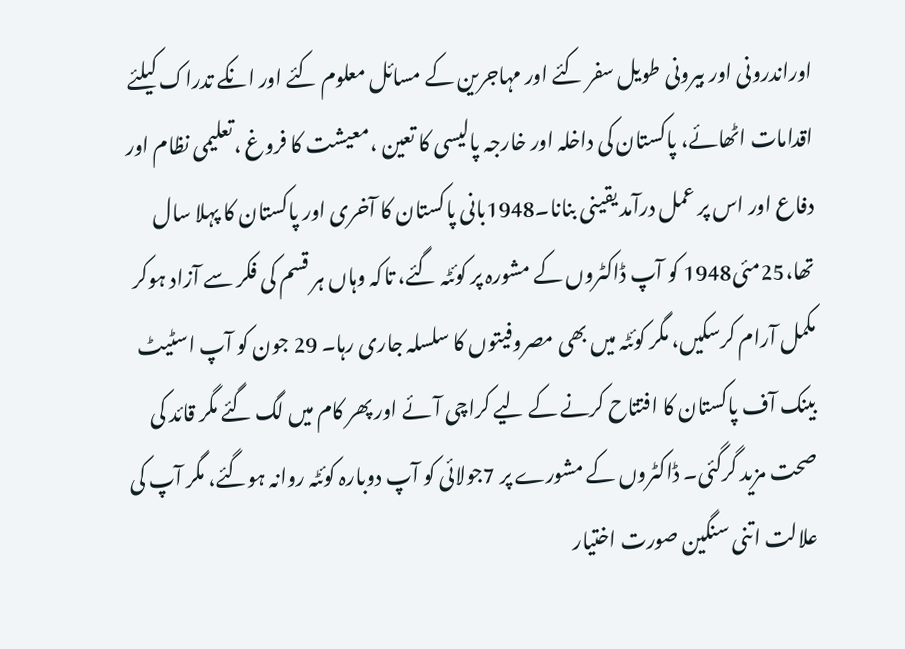اوراندرونی اور بیرونی طویل سفر کئے اور مہاجرین کے مسائل معلوم کئے اور انکے تدراک کیلئے اقدامات اٹھائے، پاکستان کی داخلہ اور خارجہ پالیسی کا تعین ،معیشت کا فروغ ،تعلیمی نظام اور دفاع اور اس پر عمل درآمد یقینی بنانا۔1948بانی پاکستان کا آخری اور پاکستان کا پہلا سال تھا،25مئی1948 کو آپ ڈاکٹروں کے مشورہ پر کوئٹہ گئے، تاکہ وہاں ہر قسم کی فکر سے آزاد ہوکر مکمل آرام کرسکیں، مگر کوئٹہ میں بھی مصروفیتوں کا سلسلہ جاری رہا۔ 29 جون کو آپ اسٹیٹ بینک آف پاکستان کا افتتاح کرنے کے لیے کراچی آئے اور پھر کام میں لگ گئے مگر قائد کی صحت مزید گرگئی۔ ڈاکٹروں کے مشورے پر 7جولائی کو آپ دوبارہ کوئٹہ روانہ ہوگئے، مگر آپ کی علالت اتنی سنگین صورت اختیار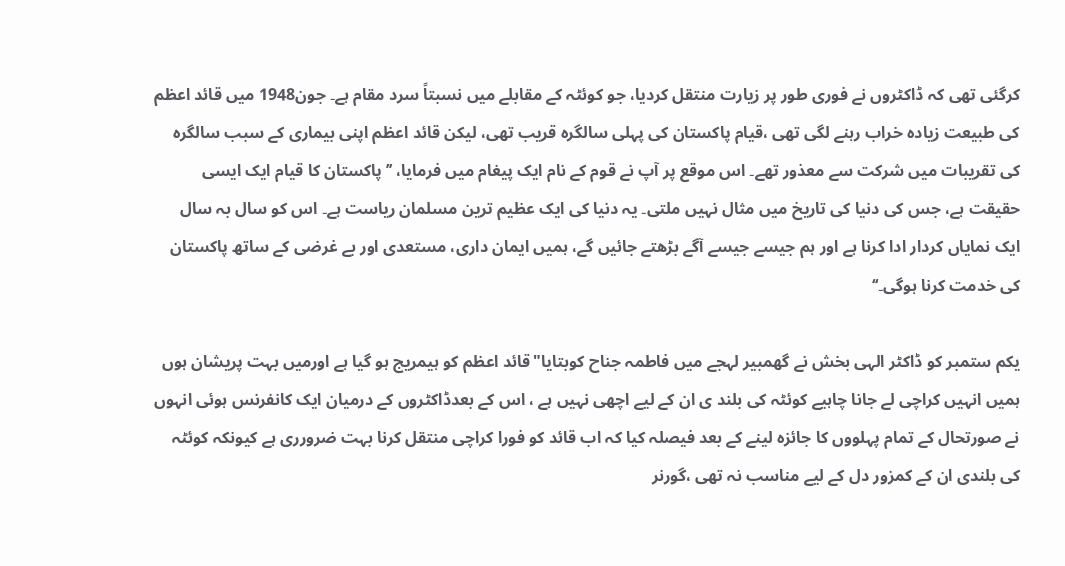کرگئی تھی کہ ڈاکٹروں نے فوری طور پر زیارت منتقل کردیا، جو کوئٹہ کے مقابلے میں نسبتاً سرد مقام ہے۔ جون1948 میں قائد اعظم کی طبیعت زیادہ خراب رہنے لگی تھی ،قیام پاکستان کی پہلی سالگرہ قریب تھی، لیکن قائد اعظم اپنی بیماری کے سبب سالگرہ کی تقریبات میں شرکت سے معذور تھے۔ اس موقع پر آپ نے قوم کے نام ایک پیغام میں فرمایا، ’’پاکستان کا قیام ایک ایسی حقیقت ہے، جس کی دنیا کی تاریخ میں مثال نہیں ملتی۔ یہ دنیا کی ایک عظیم ترین مسلمان ریاست ہے۔ اس کو سال بہ سال ایک نمایاں کردار ادا کرنا ہے اور ہم جیسے جیسے آگے بڑھتے جائیں گے، ہمیں ایمان داری، مستعدی اور بے غرضی کے ساتھ پاکستان کی خدمت کرنا ہوگی۔‘‘

یکم ستمبر کو ڈاکٹر الہی بخش نے گھمبیر لہجے میں فاطمہ جناح کوبتایا"قائد اعظم کو ہیمریج ہو گیا ہے اورمیں بہت پریشان ہوں ہمیں انہیں کراچی لے جانا چاہیے کوئٹہ کی بلند ی ان کے لیے اچھی نہیں ہے ، اس کے بعدڈاکٹروں کے درمیان ایک کانفرنس ہوئی انہوں نے صورتحال کے تمام پہلووں کا جائزہ لینے کے بعد فیصلہ کیا کہ اب قائد کو فورا کراچی منتقل کرنا بہت ضرورری ہے کیونکہ کوئٹہ کی بلندی ان کے کمزور دل کے لیے مناسب نہ تھی ،گورنر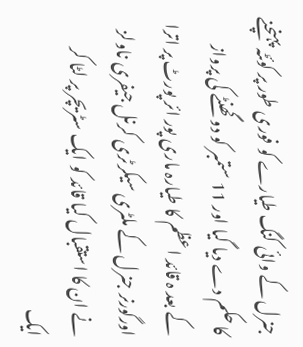جنرل کے وائی کنگ طیارے کو فوری طور پر کوئٹہ پہنچنے کا حکم دے دیا گیا اور 11 ستمبر کو دو گھنٹے کی پرواز کے بعد ہ قائد اعظم کا طیارہ ماری پور ائر پورٹ پر اترا اورگورنر جنرل کے ملٹری سیکرٹری کرنل جیفری ناولز نے ان کا استقبال کیا قائد کو ایک سٹریچر پر لٹا کر ایک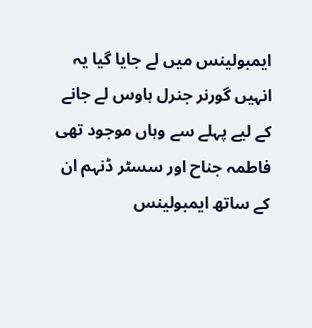ایمبولینس میں لے جایا گیا یہ انہیں گورنر جنرل ہاوس لے جانے کے لیے پہلے سے وہاں موجود تھی فاطمہ جناح اور سسٹر ڈنہم ان کے ساتھ ایمبولینس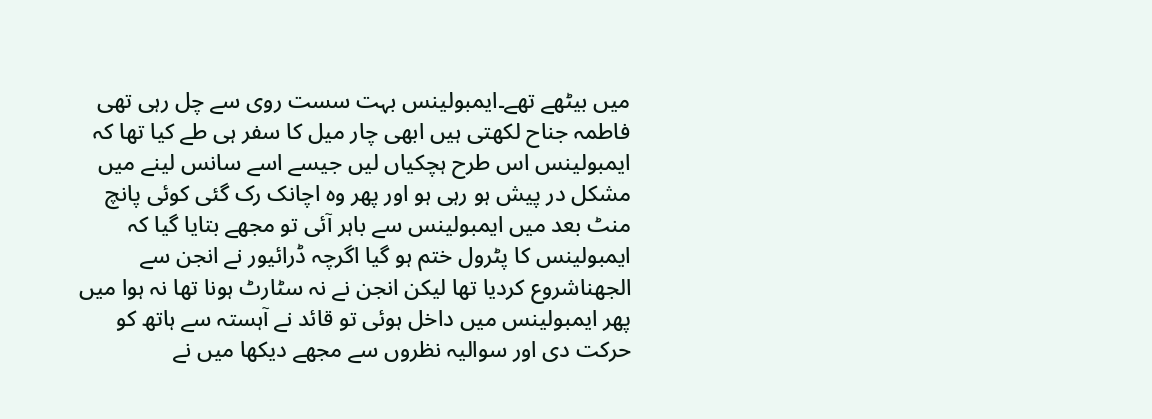میں بیٹھے تھے۔ایمبولینس بہت سست روی سے چل رہی تھی فاطمہ جناح لکھتی ہیں ابھی چار میل کا سفر ہی طے کیا تھا کہ ایمبولینس اس طرح ہچکیاں لیں جیسے اسے سانس لینے میں مشکل در پیش ہو رہی ہو اور پھر وہ اچانک رک گئی کوئی پانچ منٹ بعد میں ایمبولینس سے باہر آئی تو مجھے بتایا گیا کہ ایمبولینس کا پٹرول ختم ہو گیا اگرچہ ڈرائیور نے انجن سے الجھناشروع کردیا تھا لیکن انجن نے نہ سٹارٹ ہونا تھا نہ ہوا میں پھر ایمبولینس میں داخل ہوئی تو قائد نے آہستہ سے ہاتھ کو حرکت دی اور سوالیہ نظروں سے مجھے دیکھا میں نے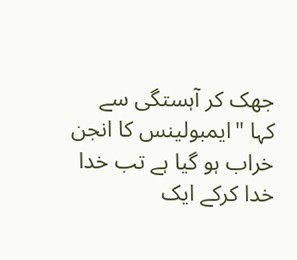جھک کر آہستگی سے کہا "ایمبولینس کا انجن خراب ہو گیا ہے تب خدا خدا کرکے ایک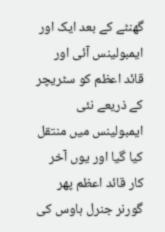گھنٹے کے بعد ایک اور ایمبولینس آئی اور قائد اعظم کو سٹریچر کے ذریعے نئی ایمبولینس میں منتقل کیا گیا اور یوں آخر کار قائد اعظم پھر گورنر جنرل ہاوس کی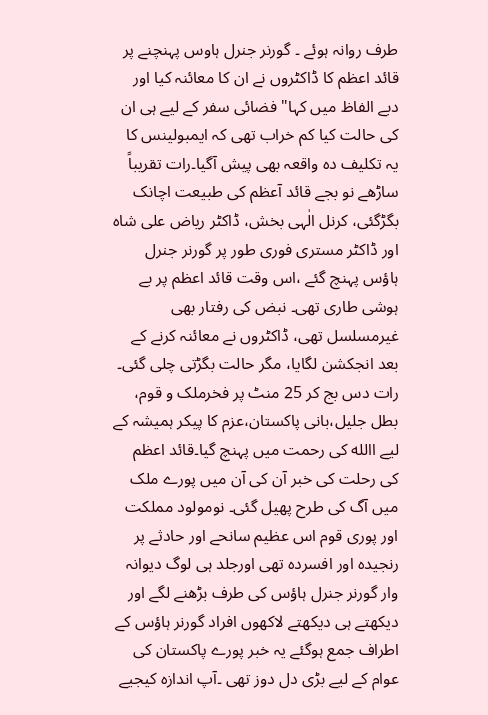طرف روانہ ہوئے ۔ گورنر جنرل ہاوس پہنچنے پر قائد اعظم کا ڈاکٹروں نے ان کا معائنہ کیا اور دبے الفاظ میں کہا" فضائی سفر کے لیے ہی ان کی حالت کیا کم خراب تھی کہ ایمبولینس کا یہ تکلیف دہ واقعہ بھی پیش آگیا۔رات تقریباً ساڑھے نو بجے قائد آعظم کی طبیعت اچانک بگڑگئی، کرنل الٰہی بخش، ڈاکٹر ریاض علی شاہ اور ڈاکٹر مستری فوری طور پر گورنر جنرل ہاؤس پہنچ گئے ،اس وقت قائد اعظم پر بے ہوشی طاری تھی۔ نبض کی رفتار بھی غیرمسلسل تھی، ڈاکٹروں نے معائنہ کرنے کے بعد انجکشن لگایا، مگر حالت بگڑتی چلی گئی۔ رات دس بج کر 25 منٹ پر فخرملک و قوم، بطل جلیل،بانی پاکستان،عزم کا پیکر ہمیشہ کے لیے االله کی رحمت میں پہنچ گیا۔قائد اعظم کی رحلت کی خبر آن کی آن میں پورے ملک میں آگ کی طرح پھیل گئی۔ نومولود مملکت اور پوری قوم اس عظیم سانحے اور حادثے پر رنجیدہ اور افسردہ تھی اورجلد ہی لوگ دیوانہ وار گورنر جنرل ہاؤس کی طرف بڑھنے لگے اور دیکھتے ہی دیکھتے لاکھوں افراد گورنر ہاؤس کے اطراف جمع ہوگئے یہ خبر پورے پاکستان کی عوام کے لیے بڑی دل دوز تھی ۔آپ اندازہ کیجیے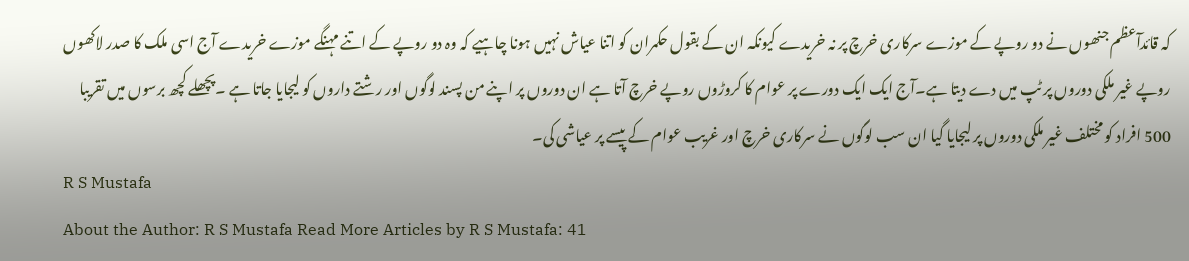کہ قائدآعظم جنھوں نے دو روپے کے موزے سرکاری خرچ پر نہ خریدے کیونکہ ان کے بقول حکمران کو اتنا عیاش نہیں ہونا چاہیے کہ وہ دو روپے کے اتنے مہنگے موزے خریدے آج اسی ملک کا صدر لاکھوں روپے غیر ملکی دوروں پر ٹپ میں دے دیتا ہے۔آج ایک ایک دورے پر عوام کا کروڑوں روپے خرچ آتا ہے ان دوروں پر اپنے من پسند لوگوں اور رشتے داروں کو لیجایا جاتا ہے ۔پچھلے کچھ برسوں میں تقریبا 500 افراد کو مختلف غیر ملکی دوروں پر لیجایا گیا ان سب لوگوں نے سرکاری خرچ اور غریب عوام کے پیسے پر عیاشی کی۔
R S Mustafa
About the Author: R S Mustafa Read More Articles by R S Mustafa: 41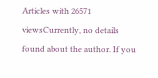Articles with 26571 viewsCurrently, no details found about the author. If you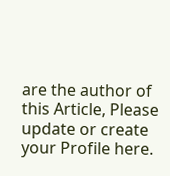are the author of this Article, Please update or create your Profile here.